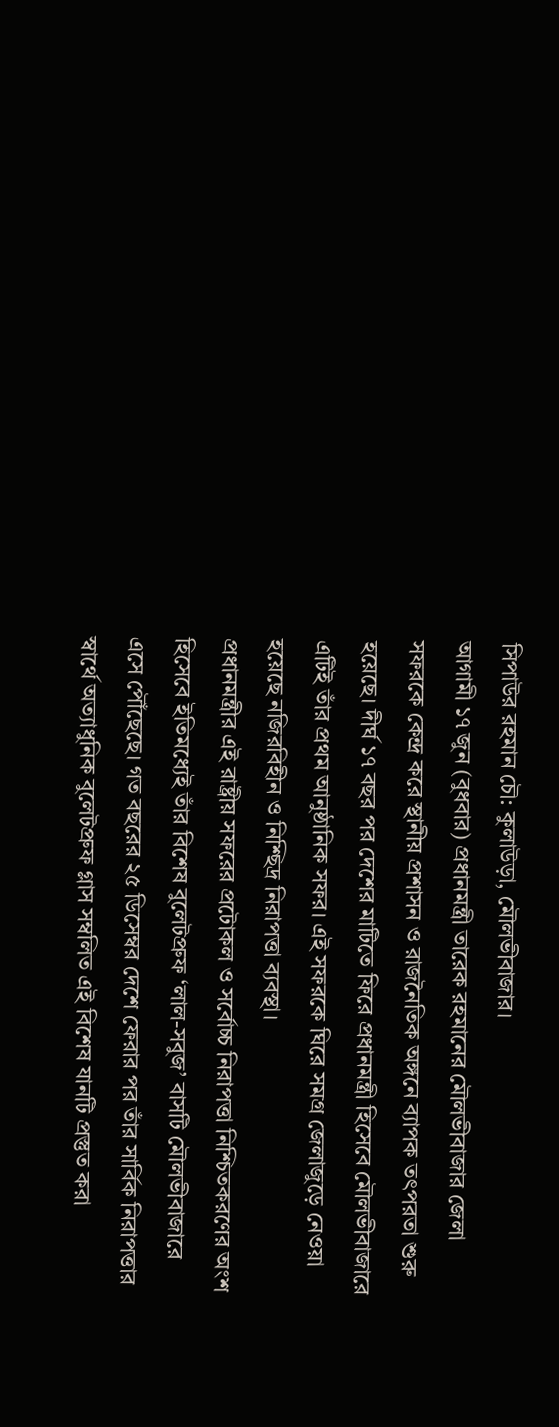সিপাউর রহমান চৌ: কুলাউড়া, মৌলভীবাজার।
আগামী ১৭ জুন (বুধবার) প্রধানমন্ত্রী তারেক রহমানের মৌলভীবাজার জেলা সফরকে কেন্দ্র করে স্থানীয় প্রশাসন ও রাজনৈতিক অঙ্গনে ব্যাপক তৎপরতা শুরু হয়েছে। দীর্ঘ ১৭ বছর পর দেশের মাটিতে ফিরে প্রধানমন্ত্রী হিসেবে মৌলভীবাজারে এটিই তাঁর প্রথম আনুষ্ঠানিক সফর। এই সফরকে ঘিরে সমগ্ৰ জেলাজুড়ে নেওয়া হয়েছে নজিরবিহীন ও নিশ্ছিদ্র নিরাপত্তা ব্যবস্থা।
প্রধানমন্ত্রীর এই রাষ্ট্রীয় সফরের প্রটোকল ও সর্বোচ্চ নিরাপত্তা নিশ্চিতকরণের অংশ হিসেবে ইতিমধ্যেই তাঁর বিশেষ বুলেটপ্রুফ ‘লাল-সবুজ’ বাসটি মৌলভীবাজারে এসে পৌঁছেছে। গত বছরের ২৫ ডিসেম্বর দেশে ফেরার পর তাঁর সার্বিক নিরাপত্তার স্বার্থে অত্যাধুনিক বুলেটপ্রুফ গ্লাস সম্বলিত এই বিশেষ যানটি প্রস্তুত করা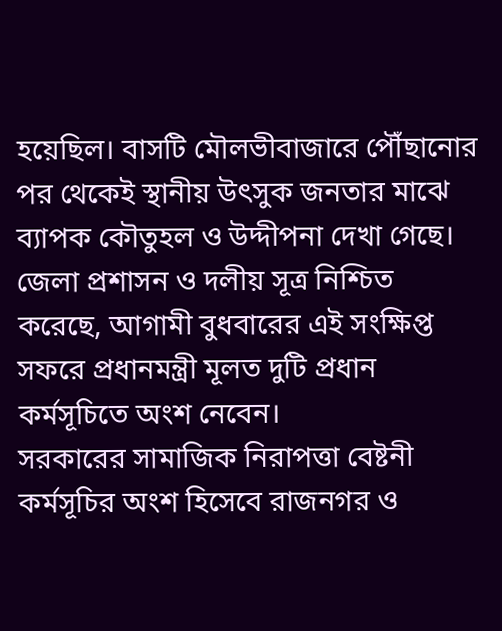হয়েছিল। বাসটি মৌলভীবাজারে পৌঁছানোর পর থেকেই স্থানীয় উৎসুক জনতার মাঝে ব্যাপক কৌতুহল ও উদ্দীপনা দেখা গেছে।
জেলা প্রশাসন ও দলীয় সূত্র নিশ্চিত করেছে, আগামী বুধবারের এই সংক্ষিপ্ত সফরে প্রধানমন্ত্রী মূলত দুটি প্রধান কর্মসূচিতে অংশ নেবেন।
সরকারের সামাজিক নিরাপত্তা বেষ্টনী কর্মসূচির অংশ হিসেবে রাজনগর ও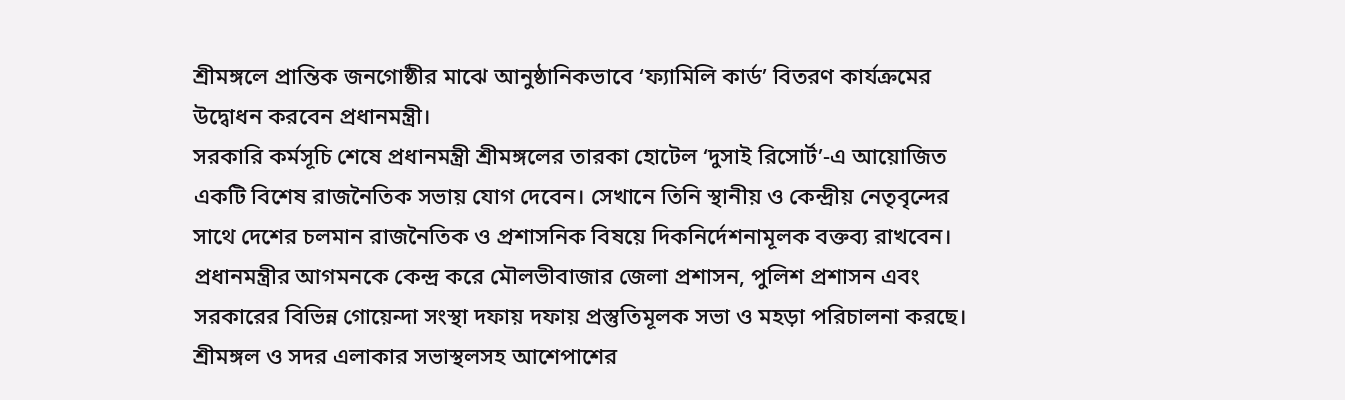শ্রীমঙ্গলে প্রান্তিক জনগোষ্ঠীর মাঝে আনুষ্ঠানিকভাবে ‘ফ্যামিলি কার্ড’ বিতরণ কার্যক্রমের উদ্বোধন করবেন প্রধানমন্ত্রী।
সরকারি কর্মসূচি শেষে প্রধানমন্ত্রী শ্রীমঙ্গলের তারকা হোটেল ‘দুসাই রিসোর্ট’-এ আয়োজিত একটি বিশেষ রাজনৈতিক সভায় যোগ দেবেন। সেখানে তিনি স্থানীয় ও কেন্দ্রীয় নেতৃবৃন্দের সাথে দেশের চলমান রাজনৈতিক ও প্রশাসনিক বিষয়ে দিকনির্দেশনামূলক বক্তব্য রাখবেন।
প্রধানমন্ত্রীর আগমনকে কেন্দ্র করে মৌলভীবাজার জেলা প্রশাসন, পুলিশ প্রশাসন এবং সরকারের বিভিন্ন গোয়েন্দা সংস্থা দফায় দফায় প্রস্তুতিমূলক সভা ও মহড়া পরিচালনা করছে। শ্রীমঙ্গল ও সদর এলাকার সভাস্থলসহ আশেপাশের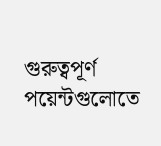গুরুত্বপূর্ণ পয়েন্টগুলোতে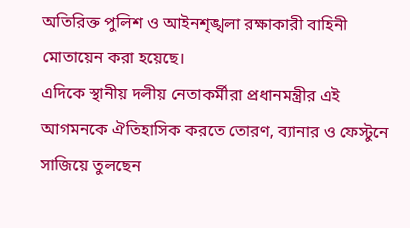অতিরিক্ত পুলিশ ও আইনশৃঙ্খলা রক্ষাকারী বাহিনী মোতায়েন করা হয়েছে।
এদিকে স্থানীয় দলীয় নেতাকর্মীরা প্রধানমন্ত্রীর এই আগমনকে ঐতিহাসিক করতে তোরণ, ব্যানার ও ফেস্টুনে সাজিয়ে তুলছেন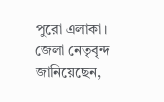পুরো এলাকা। জেলা নেতৃবৃন্দ জানিয়েছেন,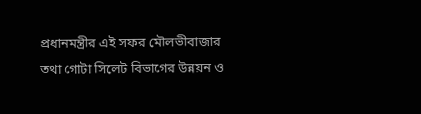প্রধানমন্ত্রীর এই সফর মৌলভীবাজার তথা গোটা সিলেট বিভাগের উন্নয়ন ও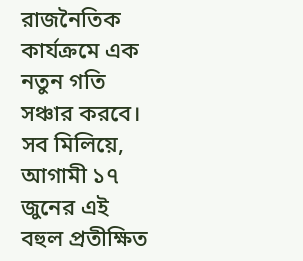রাজনৈতিক কার্যক্রমে এক নতুন গতি সঞ্চার করবে।
সব মিলিয়ে, আগামী ১৭ জুনের এই বহুল প্রতীক্ষিত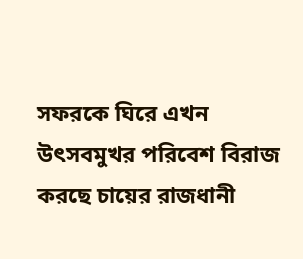সফরকে ঘিরে এখন উৎসবমুখর পরিবেশ বিরাজ করছে চায়ের রাজধানী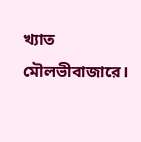খ্যাত মৌলভীবাজারে।